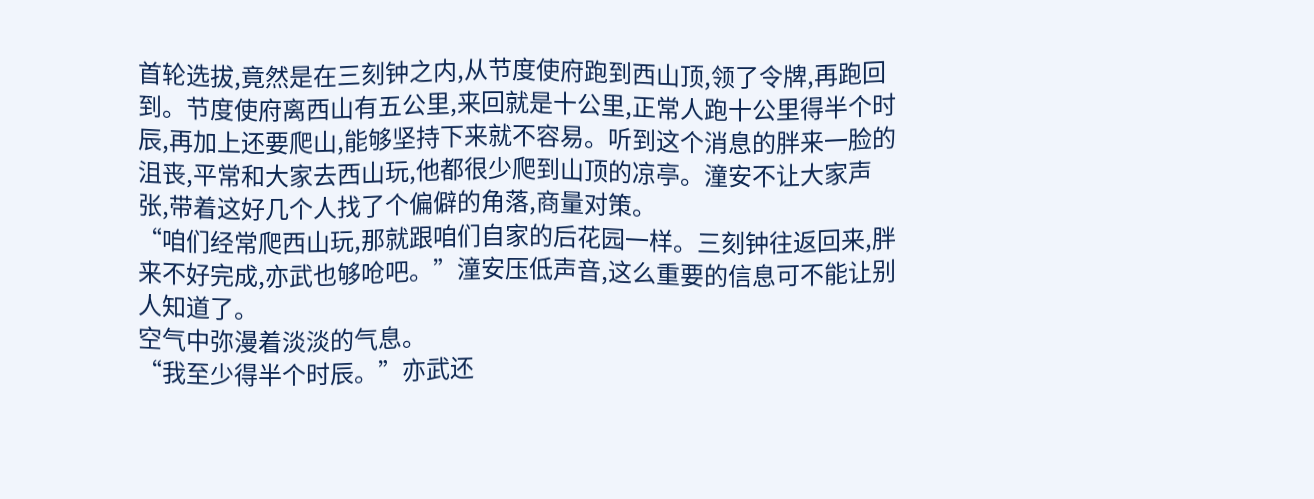首轮选拔,竟然是在三刻钟之内,从节度使府跑到西山顶,领了令牌,再跑回到。节度使府离西山有五公里,来回就是十公里,正常人跑十公里得半个时辰,再加上还要爬山,能够坚持下来就不容易。听到这个消息的胖来一脸的沮丧,平常和大家去西山玩,他都很少爬到山顶的凉亭。潼安不让大家声张,带着这好几个人找了个偏僻的角落,商量对策。
“咱们经常爬西山玩,那就跟咱们自家的后花园一样。三刻钟往返回来,胖来不好完成,亦武也够呛吧。”潼安压低声音,这么重要的信息可不能让别人知道了。
空气中弥漫着淡淡的气息。
“我至少得半个时辰。”亦武还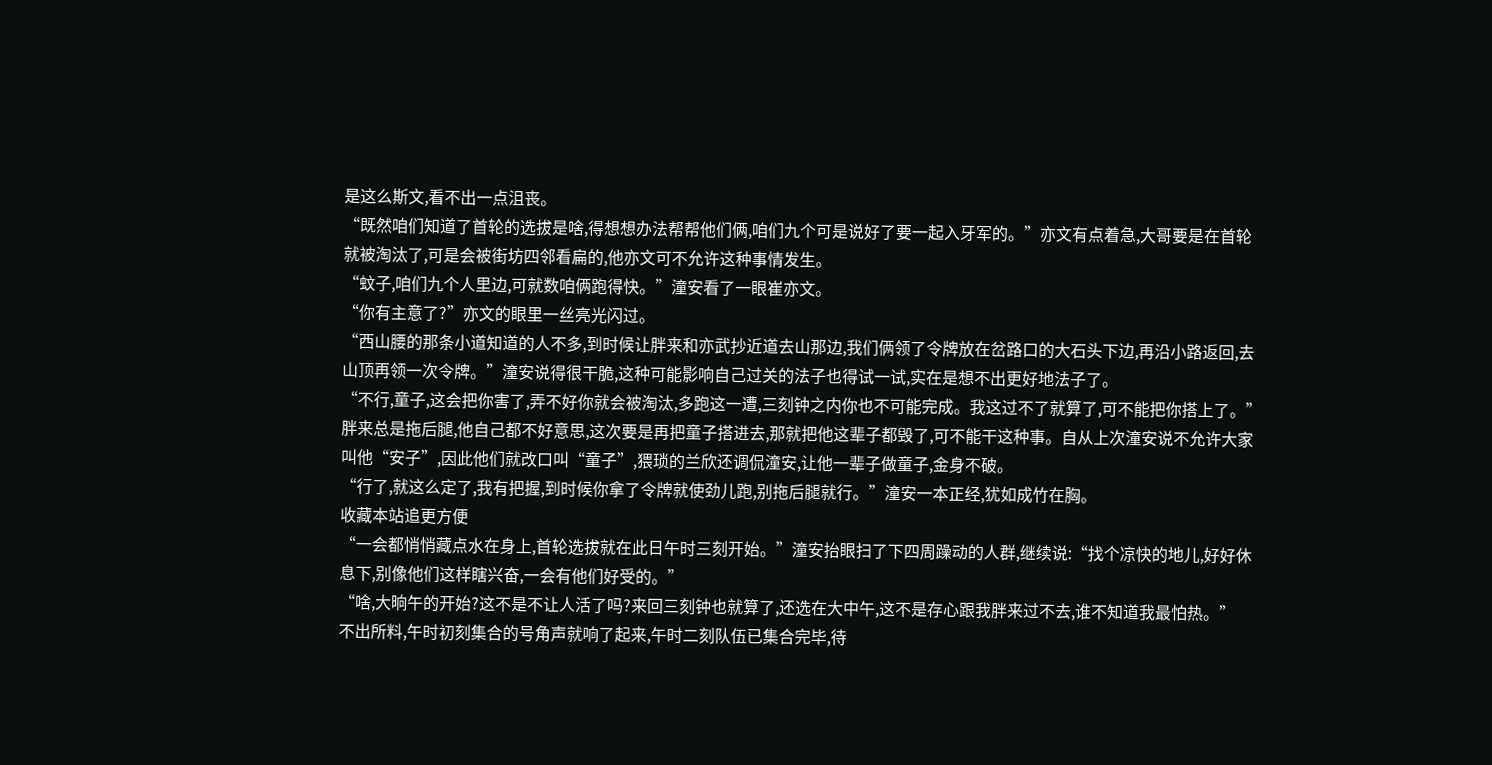是这么斯文,看不出一点沮丧。
“既然咱们知道了首轮的选拔是啥,得想想办法帮帮他们俩,咱们九个可是说好了要一起入牙军的。”亦文有点着急,大哥要是在首轮就被淘汰了,可是会被街坊四邻看扁的,他亦文可不允许这种事情发生。
“蚊子,咱们九个人里边,可就数咱俩跑得快。”潼安看了一眼崔亦文。
“你有主意了?”亦文的眼里一丝亮光闪过。
“西山腰的那条小道知道的人不多,到时候让胖来和亦武抄近道去山那边,我们俩领了令牌放在岔路口的大石头下边,再沿小路返回,去山顶再领一次令牌。”潼安说得很干脆,这种可能影响自己过关的法子也得试一试,实在是想不出更好地法子了。
“不行,童子,这会把你害了,弄不好你就会被淘汰,多跑这一遭,三刻钟之内你也不可能完成。我这过不了就算了,可不能把你搭上了。”胖来总是拖后腿,他自己都不好意思,这次要是再把童子搭进去,那就把他这辈子都毁了,可不能干这种事。自从上次潼安说不允许大家叫他“安子”,因此他们就改口叫“童子”,猥琐的兰欣还调侃潼安,让他一辈子做童子,金身不破。
“行了,就这么定了,我有把握,到时候你拿了令牌就使劲儿跑,别拖后腿就行。”潼安一本正经,犹如成竹在胸。
收藏本站追更方便
“一会都悄悄藏点水在身上,首轮选拔就在此日午时三刻开始。”潼安抬眼扫了下四周躁动的人群,继续说:“找个凉快的地儿,好好休息下,别像他们这样瞎兴奋,一会有他们好受的。”
“啥,大晌午的开始?这不是不让人活了吗?来回三刻钟也就算了,还选在大中午,这不是存心跟我胖来过不去,谁不知道我最怕热。”
不出所料,午时初刻集合的号角声就响了起来,午时二刻队伍已集合完毕,待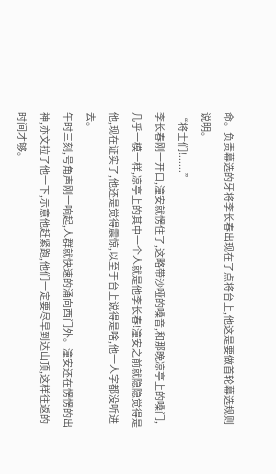命。负责幕选的牙将李长春出现在了点将台上,他这是要做首轮幕选规则说明。
“将士们!......”
李长春刚一开口,潼安就愣住了,这略带沙哑的嗓音,和那晚凉亭上的嗓门,几乎一模一样,凉亭上的其中一个人就是他李长春!潼安之前就隐隐觉得是他,现在证实了,他还是觉得震惊,以至于台上说得是啥,他一人字都没听进去。
午时三刻,号角声刚一响起,人群就快速的涌向西门外。潼安还在愣愣的出神,亦文拉了他一下,示意他赶紧跑,他们一定要尽早到达山顶,这样往返的时间才够。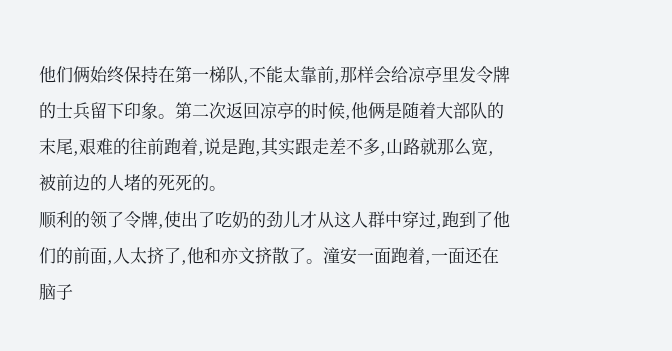他们俩始终保持在第一梯队,不能太靠前,那样会给凉亭里发令牌的士兵留下印象。第二次返回凉亭的时候,他俩是随着大部队的末尾,艰难的往前跑着,说是跑,其实跟走差不多,山路就那么宽,被前边的人堵的死死的。
顺利的领了令牌,使出了吃奶的劲儿才从这人群中穿过,跑到了他们的前面,人太挤了,他和亦文挤散了。潼安一面跑着,一面还在脑子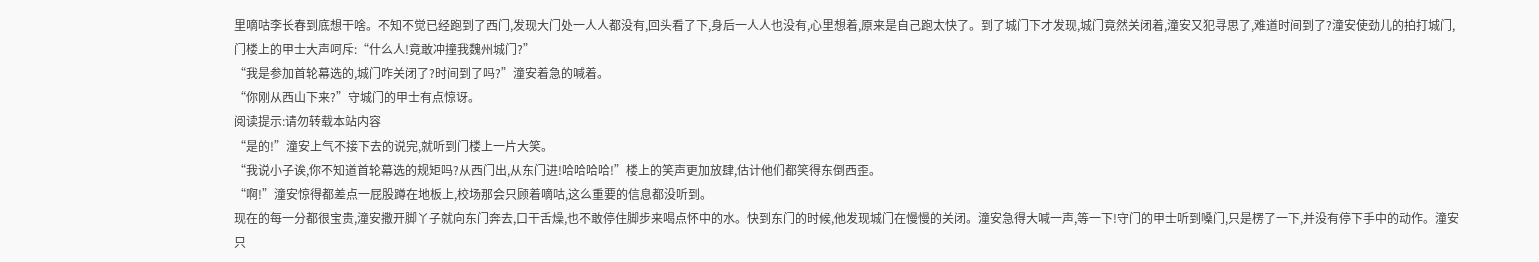里嘀咕李长春到底想干啥。不知不觉已经跑到了西门,发现大门处一人人都没有,回头看了下,身后一人人也没有,心里想着,原来是自己跑太快了。到了城门下才发现,城门竟然关闭着,潼安又犯寻思了,难道时间到了?潼安使劲儿的拍打城门,门楼上的甲士大声呵斥:“什么人!竟敢冲撞我魏州城门?”
“我是参加首轮幕选的,城门咋关闭了?时间到了吗?”潼安着急的喊着。
“你刚从西山下来?”守城门的甲士有点惊讶。
阅读提示:请勿转载本站内容
“是的!”潼安上气不接下去的说完,就听到门楼上一片大笑。
“我说小子诶,你不知道首轮幕选的规矩吗?从西门出,从东门进!哈哈哈哈!”楼上的笑声更加放肆,估计他们都笑得东倒西歪。
“啊!”潼安惊得都差点一屁股蹲在地板上,校场那会只顾着嘀咕,这么重要的信息都没听到。
现在的每一分都很宝贵,潼安撒开脚丫子就向东门奔去,口干舌燥,也不敢停住脚步来喝点怀中的水。快到东门的时候,他发现城门在慢慢的关闭。潼安急得大喊一声,等一下!守门的甲士听到嗓门,只是楞了一下,并没有停下手中的动作。潼安只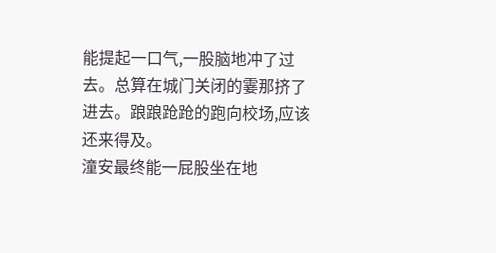能提起一口气,一股脑地冲了过去。总算在城门关闭的霎那挤了进去。踉踉跄跄的跑向校场,应该还来得及。
潼安最终能一屁股坐在地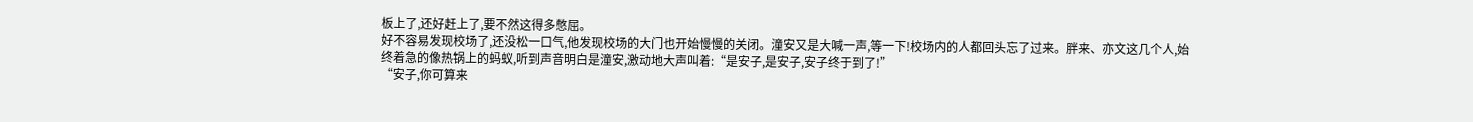板上了,还好赶上了,要不然这得多憋屈。
好不容易发现校场了,还没松一口气,他发现校场的大门也开始慢慢的关闭。潼安又是大喊一声,等一下!校场内的人都回头忘了过来。胖来、亦文这几个人,始终着急的像热锅上的蚂蚁,听到声音明白是潼安,激动地大声叫着:“是安子,是安子,安子终于到了!”
“安子,你可算来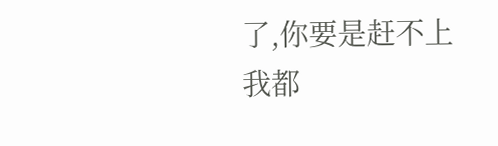了,你要是赶不上我都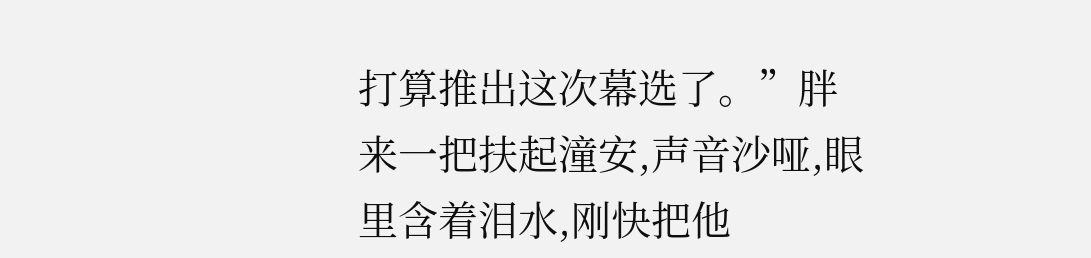打算推出这次幕选了。”胖来一把扶起潼安,声音沙哑,眼里含着泪水,刚快把他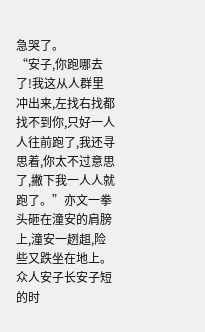急哭了。
“安子,你跑哪去了!我这从人群里冲出来,左找右找都找不到你,只好一人人往前跑了,我还寻思着,你太不过意思了,撇下我一人人就跑了。”亦文一拳头砸在潼安的肩膀上,潼安一趔趄,险些又跌坐在地上。
众人安子长安子短的时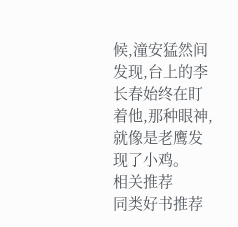候,潼安猛然间发现,台上的李长春始终在盯着他,那种眼神,就像是老鹰发现了小鸡。
相关推荐
同类好书推荐